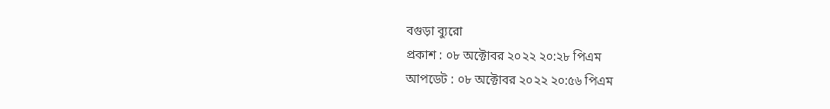বগুড়া ব্যুরো
প্রকাশ : ০৮ অক্টোবর ২০২২ ২০:২৮ পিএম
আপডেট : ০৮ অক্টোবর ২০২২ ২০:৫৬ পিএম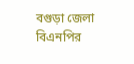বগুড়া জেলা বিএনপির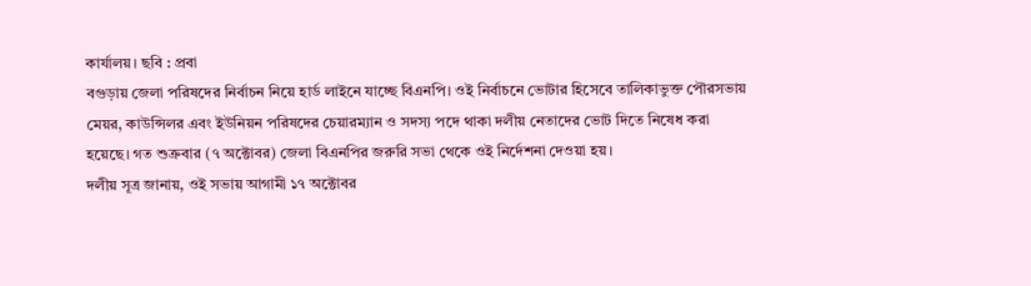কার্যালয়। ছবি : প্রবা
বগুড়ায় জেলা পরিষদের নির্বাচন নিয়ে হার্ড লাইনে যাচ্ছে বিএনপি। ওই নির্বাচনে ভোটার হিসেবে তালিকাভুক্ত পৌরসভায় মেয়র, কাউন্সিলর এবং ইউনিয়ন পরিষদের চেয়ারম্যান ও সদস্য পদে থাকা দলীয় নেতাদের ভোট দিতে নিষেধ করা হয়েছে। গত শুক্রবার (৭ অক্টোবর) জেলা বিএনপির জরুরি সভা থেকে ওই নির্দেশনা দেওয়া হয়।
দলীয় সূত্র জানায়, ওই সভায় আগামী ১৭ অক্টোবর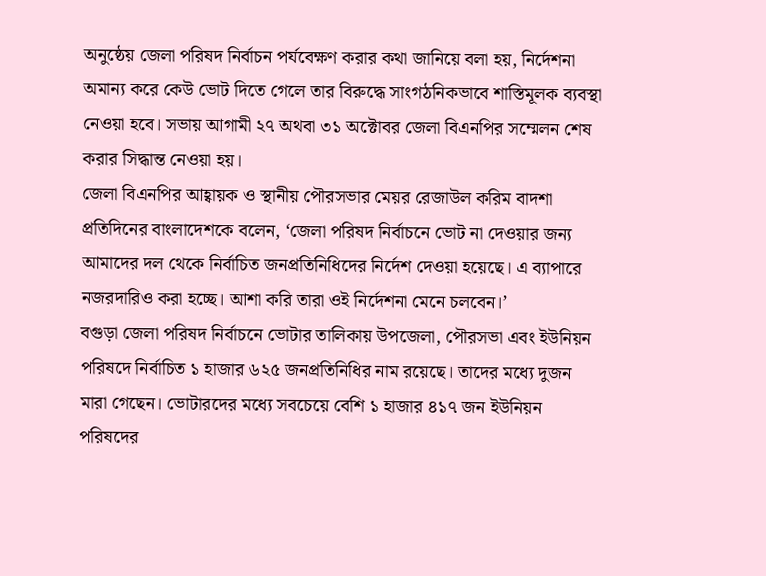অনুষ্ঠেয় জেলা পরিষদ নির্বাচন পর্যবেক্ষণ করার কথা জানিয়ে বলা হয়, নির্দেশনা অমান্য করে কেউ ভোট দিতে গেলে তার বিরুদ্ধে সাংগঠনিকভাবে শাস্তিমূলক ব্যবস্থা নেওয়া হবে। সভায় আগামী ২৭ অথবা ৩১ অক্টোবর জেলা বিএনপির সম্মেলন শেষ করার সিদ্ধান্ত নেওয়া হয়।
জেলা বিএনপির আহ্বায়ক ও স্থানীয় পৌরসভার মেয়র রেজাউল করিম বাদশা প্রতিদিনের বাংলাদেশকে বলেন, ‘জেলা পরিষদ নির্বাচনে ভোট না দেওয়ার জন্য আমাদের দল থেকে নির্বাচিত জনপ্রতিনিধিদের নির্দেশ দেওয়া হয়েছে। এ ব্যাপারে নজরদারিও করা হচ্ছে। আশা করি তারা ওই নির্দেশনা মেনে চলবেন।’
বগুড়া জেলা পরিষদ নির্বাচনে ভোটার তালিকায় উপজেলা, পৌরসভা এবং ইউনিয়ন পরিষদে নির্বাচিত ১ হাজার ৬২৫ জনপ্রতিনিধির নাম রয়েছে। তাদের মধ্যে দুজন মারা গেছেন। ভোটারদের মধ্যে সবচেয়ে বেশি ১ হাজার ৪১৭ জন ইউনিয়ন পরিষদের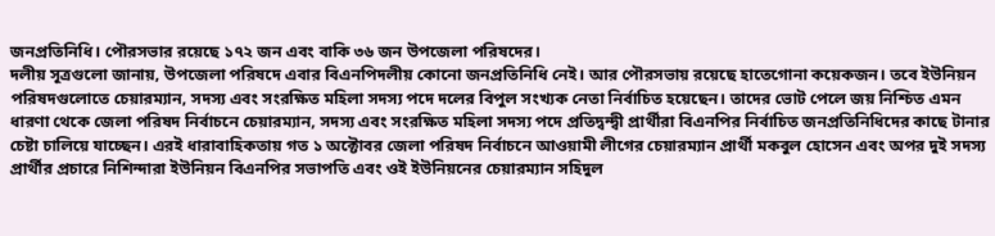জনপ্রতিনিধি। পৌরসভার রয়েছে ১৭২ জন এবং বাকি ৩৬ জন উপজেলা পরিষদের।
দলীয় সূত্রগুলো জানায়, উপজেলা পরিষদে এবার বিএনপিদলীয় কোনো জনপ্রতিনিধি নেই। আর পৌরসভায় রয়েছে হাতেগোনা কয়েকজন। তবে ইউনিয়ন পরিষদগুলোতে চেয়ারম্যান, সদস্য এবং সংরক্ষিত মহিলা সদস্য পদে দলের বিপুল সংখ্যক নেতা নির্বাচিত হয়েছেন। তাদের ভোট পেলে জয় নিশ্চিত এমন ধারণা থেকে জেলা পরিষদ নির্বাচনে চেয়ারম্যান, সদস্য এবং সংরক্ষিত মহিলা সদস্য পদে প্রতিদ্বন্দ্বী প্রার্থীরা বিএনপির নির্বাচিত জনপ্রতিনিধিদের কাছে টানার চেষ্টা চালিয়ে যাচ্ছেন। এরই ধারাবাহিকতায় গত ১ অক্টোবর জেলা পরিষদ নির্বাচনে আওয়ামী লীগের চেয়ারম্যান প্রার্থী মকবুল হোসেন এবং অপর দুই সদস্য প্রার্থীর প্রচারে নিশিন্দারা ইউনিয়ন বিএনপির সভাপতি এবং ওই ইউনিয়নের চেয়ারম্যান সহিদুল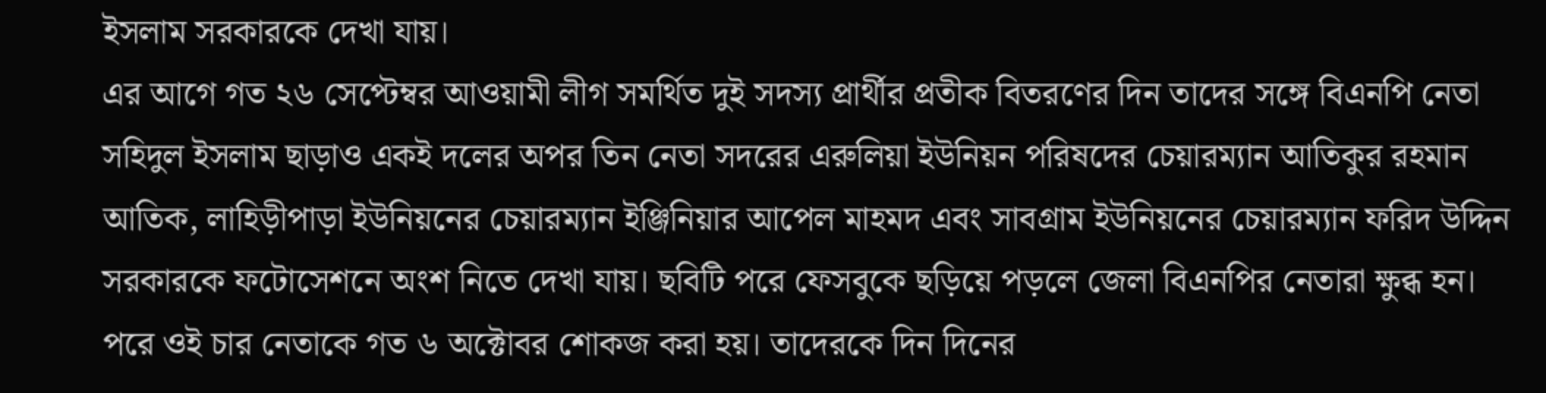ইসলাম সরকারকে দেখা যায়।
এর আগে গত ২৬ সেপ্টেম্বর আওয়ামী লীগ সমর্থিত দুই সদস্য প্রার্থীর প্রতীক বিতরণের দিন তাদের সঙ্গে বিএনপি নেতা সহিদুল ইসলাম ছাড়াও একই দলের অপর তিন নেতা সদরের এরুলিয়া ইউনিয়ন পরিষদের চেয়ারম্যান আতিকুর রহমান আতিক, লাহিড়ীপাড়া ইউনিয়নের চেয়ারম্যান ইঞ্জিনিয়ার আপেল মাহমদ এবং সাবগ্রাম ইউনিয়নের চেয়ারম্যান ফরিদ উদ্দিন সরকারকে ফটোসেশনে অংশ নিতে দেখা যায়। ছবিটি পরে ফেসবুকে ছড়িয়ে পড়লে জেলা বিএনপির নেতারা ক্ষুব্ধ হন। পরে ওই চার নেতাকে গত ৬ অক্টোবর শোকজ করা হয়। তাদেরকে দিন দিনের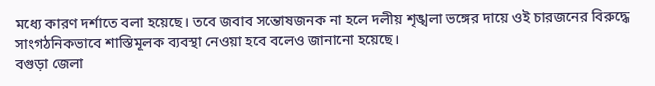মধ্যে কারণ দর্শাতে বলা হয়েছে। তবে জবাব সন্তোষজনক না হলে দলীয় শৃঙ্খলা ভঙ্গের দায়ে ওই চারজনের বিরুদ্ধে সাংগঠনিকভাবে শাস্তিমূলক ব্যবস্থা নেওয়া হবে বলেও জানানো হয়েছে।
বগুড়া জেলা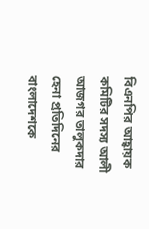বিএনপির আহ্বায়ক কমিটির সদস্য আলী আজগর তালুকদার হেনা প্রতিদিনের বাংলাদেশকে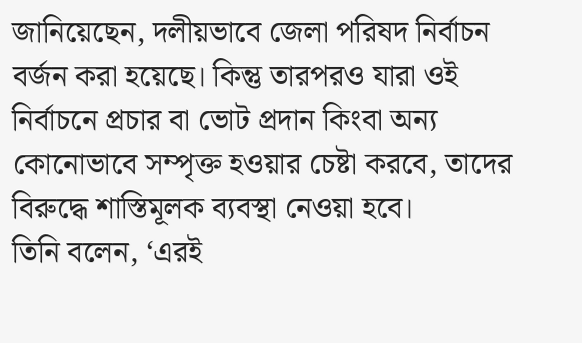জানিয়েছেন, দলীয়ভাবে জেলা পরিষদ নির্বাচন বর্জন করা হয়েছে। কিন্তু তারপরও যারা ওই নির্বাচনে প্রচার বা ভোট প্রদান কিংবা অন্য কোনোভাবে সম্পৃক্ত হওয়ার চেষ্টা করবে, তাদের বিরুদ্ধে শাস্তিমূলক ব্যবস্থা নেওয়া হবে।
তিনি বলেন, ‘এরই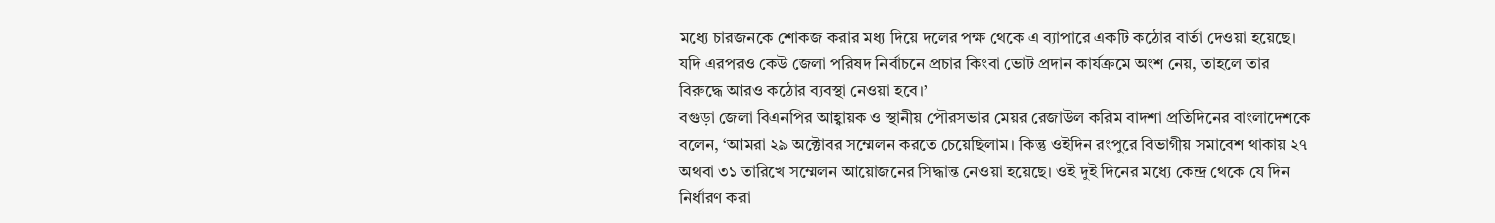মধ্যে চারজনকে শোকজ করার মধ্য দিয়ে দলের পক্ষ থেকে এ ব্যাপারে একটি কঠোর বার্তা দেওয়া হয়েছে। যদি এরপরও কেউ জেলা পরিষদ নির্বাচনে প্রচার কিংবা ভোট প্রদান কার্যক্রমে অংশ নেয়, তাহলে তার বিরুদ্ধে আরও কঠোর ব্যবস্থা নেওয়া হবে।’
বগুড়া জেলা বিএনপির আহ্বায়ক ও স্থানীয় পৌরসভার মেয়র রেজাউল করিম বাদশা প্রতিদিনের বাংলাদেশকে বলেন, ‘আমরা ২৯ অক্টোবর সম্মেলন করতে চেয়েছিলাম। কিন্তু ওইদিন রংপুরে বিভাগীয় সমাবেশ থাকায় ২৭ অথবা ৩১ তারিখে সম্মেলন আয়োজনের সিদ্ধান্ত নেওয়া হয়েছে। ওই দুই দিনের মধ্যে কেন্দ্র থেকে যে দিন নির্ধারণ করা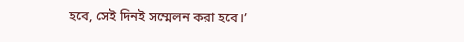হবে, সেই দিনই সম্মেলন করা হবে।’